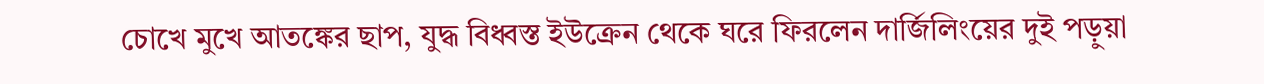চোখে মুখে আতঙ্কের ছাপ, যুদ্ধ বিধ্বস্ত ইউক্রেন থেকে ঘরে ফিরলেন দার্জিলিংয়ের দুই পড়ুয়া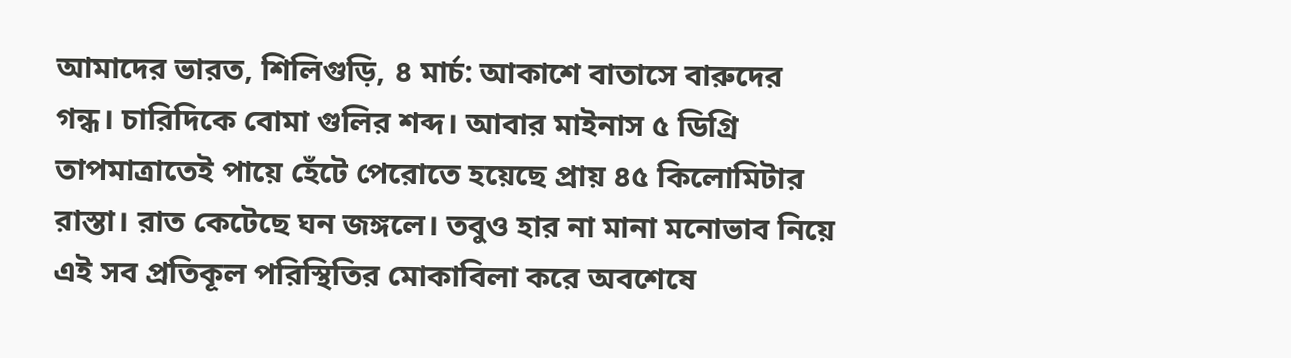আমাদের ভারত, শিলিগুড়ি, ৪ মার্চ: আকাশে বাতাসে বারুদের গন্ধ। চারিদিকে বোমা গুলির শব্দ। আবার মাইনাস ৫ ডিগ্রি তাপমাত্রাতেই পায়ে হেঁটে পেরোতে হয়েছে প্রায় ৪৫ কিলোমিটার রাস্তা। রাত কেটেছে ঘন জঙ্গলে। তবুও হার না মানা মনোভাব নিয়ে এই সব প্রতিকূল পরিস্থিতির মোকাবিলা করে অবশেষে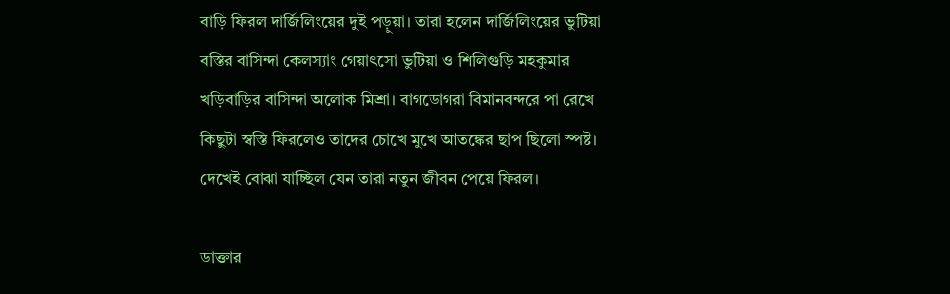বাড়ি ফিরল দার্জিলিংয়ের দুই পড়ুয়া। তারা হলেন দার্জিলিংয়ের ভুটিয়া বস্তির বাসিন্দা কেলস্যাং গেয়াৎসো ভুটিয়া ও শিলিগুড়ি মহকুমার খড়িবাড়ির বাসিন্দা অলোক মিশ্রা। বাগডোগরা বিমানবন্দরে পা রেখে কিছুটা স্বস্তি ফিরলেও তাদের চোখে মুখে আতঙ্কের ছাপ ছিলো স্পষ্ট। দেখেই বোঝা যাচ্ছিল যেন তারা নতুন জীবন পেয়ে ফিরল।

ডাক্তার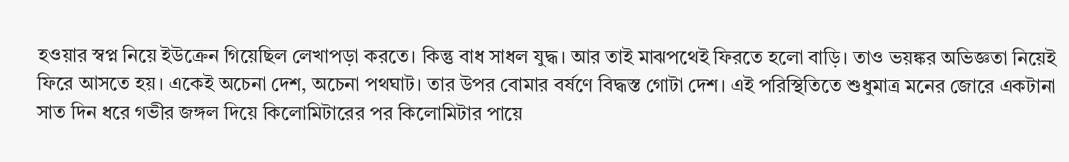হওয়ার স্বপ্ন নিয়ে ইউক্রেন গিয়েছিল লেখাপড়া করতে। কিন্তু বাধ সাধল যুদ্ধ। আর তাই মাঝপথেই ফিরতে হলো বাড়ি। তাও ভয়ঙ্কর অভিজ্ঞতা নিয়েই ফিরে আসতে হয়। একেই অচেনা দেশ, অচেনা পথঘাট। তার উপর বোমার বর্ষণে বিদ্ধস্ত গোটা দেশ। এই পরিস্থিতিতে শুধুমাত্র মনের জোরে একটানা সাত দিন ধরে গভীর জঙ্গল দিয়ে কিলোমিটারের পর কিলোমিটার পায়ে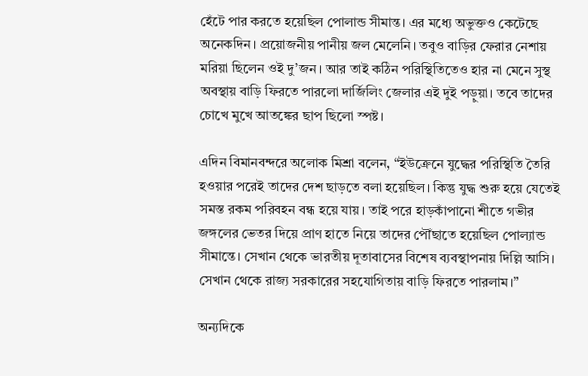হেঁটে পার করতে হয়েছিল পোলান্ড সীমান্ত। এর মধ্যে অভুক্তও কেটেছে অনেকদিন। প্রয়োজনীয় পানীয় জল মেলেনি। তবুও বাড়ির ফেরার নেশায় মরিয়া ছিলেন ওই দু’জন। আর তাই কঠিন পরিস্থিতিতেও হার না মেনে সুস্থ অবস্থায় বাড়ি ফিরতে পারলো দার্জিলিং জেলার এই দুই পড়ুয়া। তবে তাদের চোখে মুখে আতঙ্কের ছাপ ছিলো স্পষ্ট।

এদিন বিমানবন্দরে অলোক মিশ্রা বলেন, “ইউক্রেনে যুদ্ধের পরিস্থিতি তৈরি হওয়ার পরেই তাদের দেশ ছাড়তে বলা হয়েছিল। কিন্তু যুদ্ধ শুরু হয়ে যেতেই সমস্ত রকম পরিবহন বন্ধ হয়ে যায়। তাই পরে হাড়কাঁপানো শীতে গভীর জঙ্গলের ভেতর দিয়ে প্রাণ হাতে নিয়ে তাদের পৌঁছাতে হয়েছিল পোল্যান্ড সীমান্তে। সেখান থেকে ভারতীয় দূতাবাসের বিশেষ ব্যবস্থাপনায় দিল্লি আসি। সেখান থেকে রাজ্য সরকারের সহযোগিতায় বাড়ি ফিরতে পারলাম।”

অন্যদিকে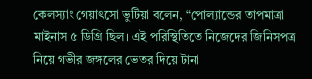কেলস্যাং গেয়াৎসো ভুটিয়া বলেন, “পোল্যান্ডের তাপমাত্রা মাইনাস ৫ ডিগ্রি ছিল। এই পরিস্থিতিতে নিজেদের জিনিসপত্র নিয়ে গভীর জঙ্গলের ভেতর দিয়ে টানা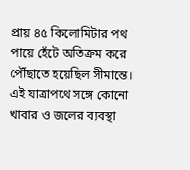প্রায় ৪৫ কিলোমিটার পথ পায়ে হেঁটে অতিক্রম করে পৌঁছাতে হয়েছিল সীমান্তে। এই যাত্রাপথে সঙ্গে কোনো খাবার ও জলের ব্যবস্থা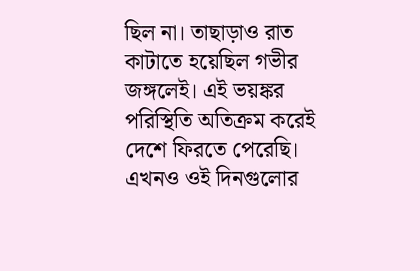ছিল না। তাছাড়াও রাত কাটাতে হয়েছিল গভীর জঙ্গলেই। এই ভয়ঙ্কর পরিস্থিতি অতিক্রম করেই দেশে ফিরতে পেরেছি। এখনও ওই দিনগুলোর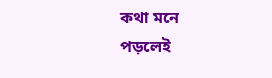কথা মনে পড়লেই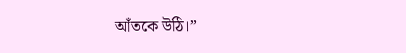আঁতকে উঠি।”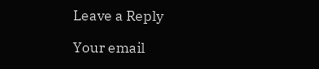Leave a Reply

Your email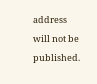address will not be published.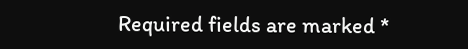Required fields are marked *